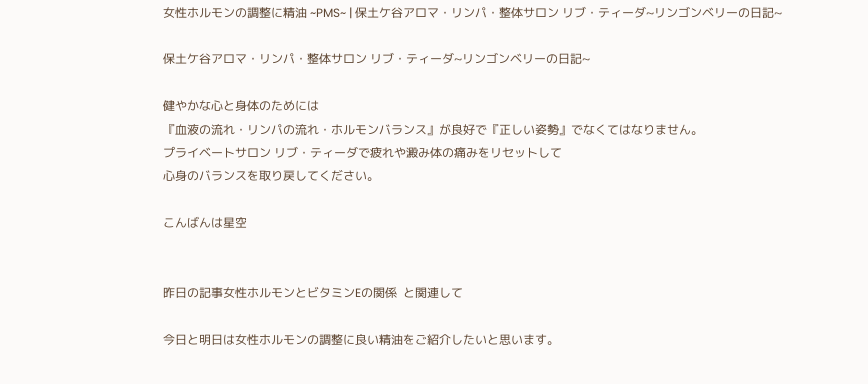女性ホルモンの調整に精油 ~PMS~ | 保土ケ谷アロマ・リンパ・整体サロン リブ・ティーダ~リンゴンベリーの日記~

保土ケ谷アロマ・リンパ・整体サロン リブ・ティーダ~リンゴンベリーの日記~

健やかな心と身体のためには
『血液の流れ・リンパの流れ・ホルモンバランス』が良好で『正しい姿勢』でなくてはなりません。
プライベートサロン リブ・ティーダで疲れや澱み体の痛みをリセットして
心身のバランスを取り戻してください。

こんばんは星空


昨日の記事女性ホルモンとビタミンEの関係  と関連して

今日と明日は女性ホルモンの調整に良い精油をご紹介したいと思います。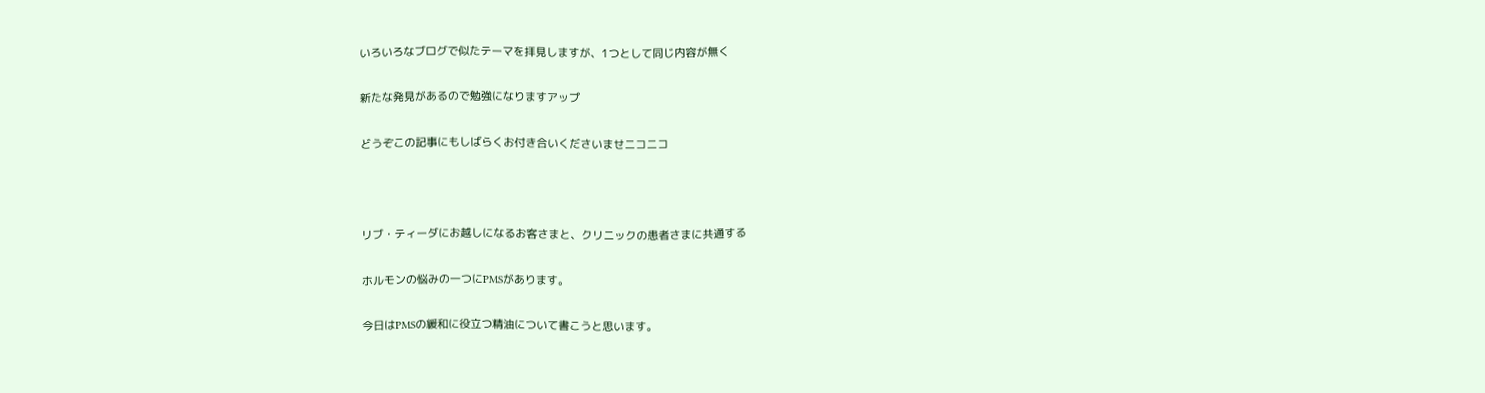いろいろなブログで似たテーマを拝見しますが、1つとして同じ内容が無く

新たな発見があるので勉強になりますアップ

どうぞこの記事にもしばらくお付き合いくださいませニコニコ



リブ・ティーダにお越しになるお客さまと、クリニックの患者さまに共通する

ホルモンの悩みの一つにPMSがあります。

今日はPMSの緩和に役立つ精油について書こうと思います。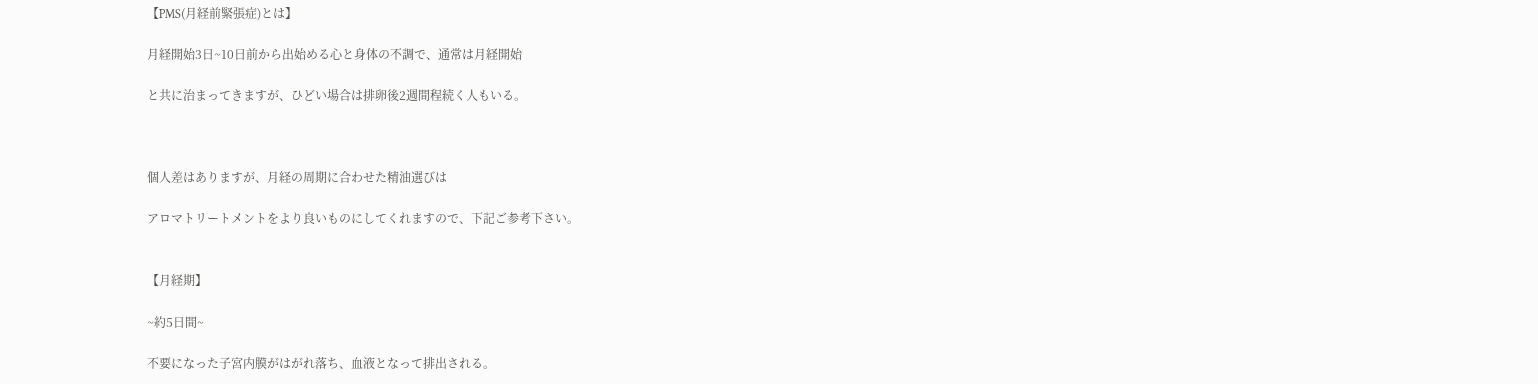【PMS(月経前緊張症)とは】

月経開始3日~10日前から出始める心と身体の不調で、通常は月経開始

と共に治まってきますが、ひどい場合は排卵後2週間程続く人もいる。



個人差はありますが、月経の周期に合わせた精油選びは

アロマトリートメントをより良いものにしてくれますので、下記ご参考下さい。


【月経期】

~約5日間~

不要になった子宮内膜がはがれ落ち、血液となって排出される。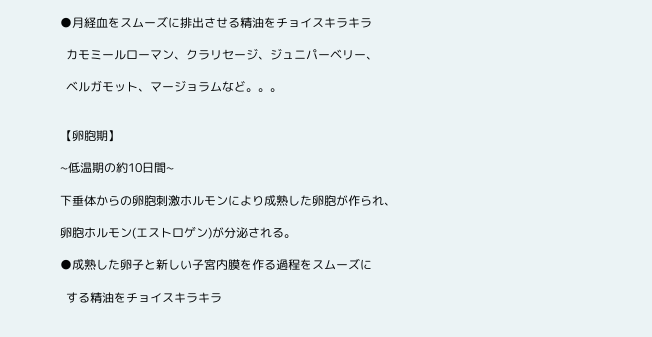●月経血をスムーズに排出させる精油をチョイスキラキラ

  カモミールローマン、クラリセージ、ジュニパーベリー、

  ベルガモット、マージョラムなど。。。


【卵胞期】

~低温期の約10日間~

下垂体からの卵胞刺激ホルモンにより成熟した卵胞が作られ、

卵胞ホルモン(エストロゲン)が分泌される。

●成熟した卵子と新しい子宮内膜を作る過程をスムーズに

  する精油をチョイスキラキラ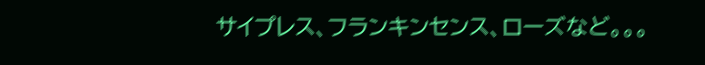サイプレス、フランキンセンス、ローズなど。。。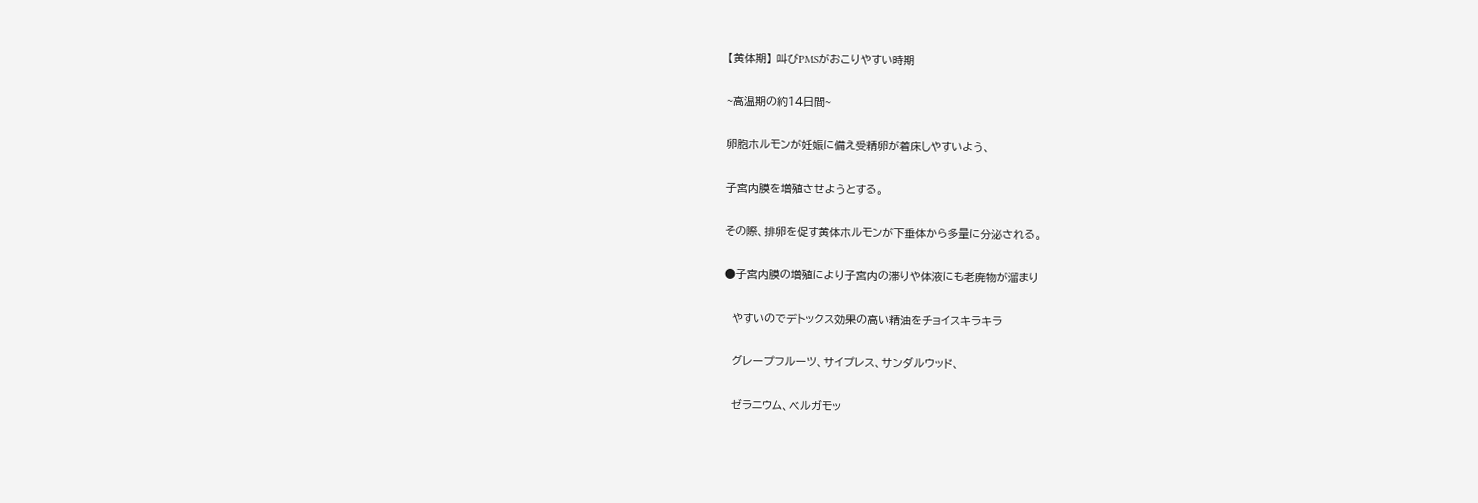【黄体期】 叫びPMSがおこりやすい時期

~高温期の約14日間~

卵胞ホルモンが妊娠に備え受精卵が着床しやすいよう、

子宮内膜を増殖させようとする。

その際、排卵を促す黄体ホルモンが下垂体から多量に分泌される。

●子宮内膜の増殖により子宮内の滞りや体液にも老廃物が溜まり

  やすいのでデトックス効果の高い精油をチョイスキラキラ

  グレープフルーツ、サイプレス、サンダルウッド、

  ゼラニウム、ベルガモッ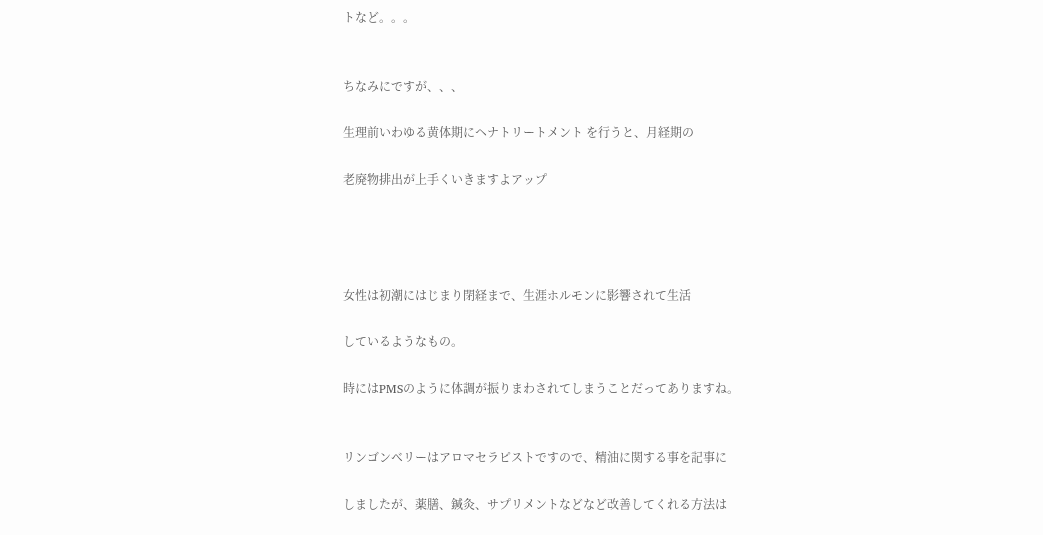トなど。。。


ちなみにですが、、、

生理前いわゆる黄体期にヘナトリートメント を行うと、月経期の

老廃物排出が上手くいきますよアップ




女性は初潮にはじまり閉経まで、生涯ホルモンに影響されて生活

しているようなもの。

時にはPMSのように体調が振りまわされてしまうことだってありますね。


リンゴンベリーはアロマセラピストですので、精油に関する事を記事に

しましたが、薬膳、鍼灸、サプリメントなどなど改善してくれる方法は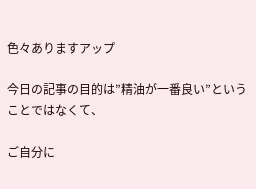色々ありますアップ

今日の記事の目的は”精油が一番良い”ということではなくて、

ご自分に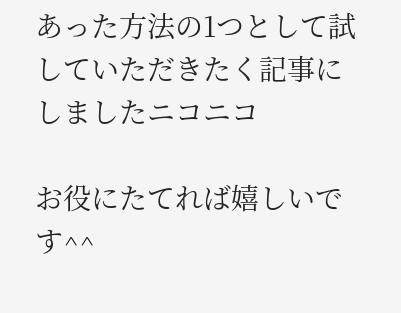あった方法の1つとして試していただきたく記事にしましたニコニコ

お役にたてれば嬉しいです^^